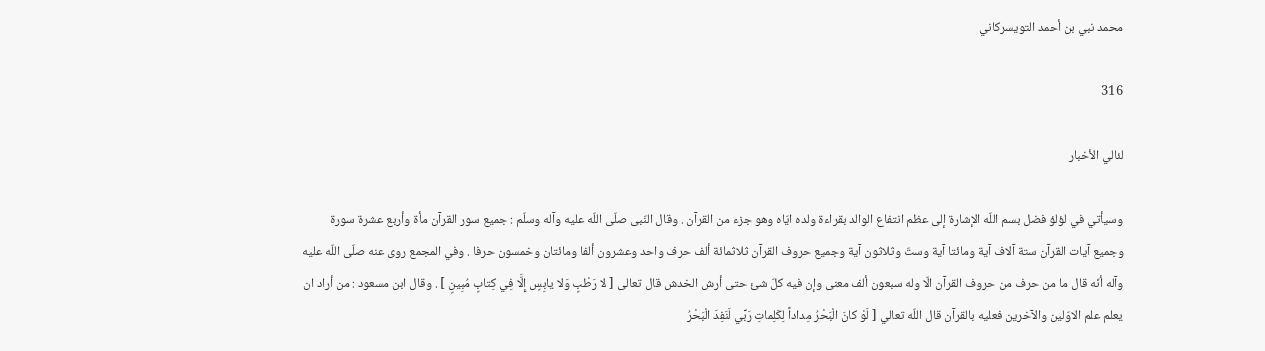محمد نبي بن أحمد التويسركاني

316

لئالي الأخبار

وسيأتي في لؤلؤ فضل بسم اللّه الإشارة إلى عظم انتفاع الوالد بقراءة ولده ايّاه وهو جزء من القرآن . وقال النّبى صلّى اللّه عليه وآله وسلّم : جميع سور القرآن مأة وأربع عشرة سورة وجميع آيات القرآن ستة آلاف آية ومائتا آية وستّ وثلاثون آية وجميع حروف القرآن ثلاثمائة ألف حرف واحد وعشرون ألفا ومائتان وخمسون حرفا . وفي المجمع روى عنه صلّى اللّه عليه وآله أنّه قال ما من حرف من حروف القرآن الّا وله سبعون ألف معنى وإن فيه كلّ شئ حتى أرش الخدش قال تعالى [ لا رَطْبٍ وَلا يابِسٍ إِلَّا فِي كِتابٍ مُبِينٍ ] . وقال ابن مسعود : من أراد ان يعلم علم الاوّلين والآخرين فعليه بالقرآن قال اللّه تعالي [ لَوْ كانَ الْبَحْرُ مِداداً لِكَلِماتِ رَبِّي لَنَفِدَ الْبَحْرُ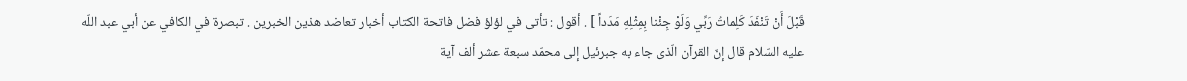قَبْلَ أَنْ تَنْفَدَ كَلِماتُ رَبِّي وَلَوْ جِئْنا بِمِثْلِهِ مَدَداً ] . أقول : تأتى في لؤلؤ فضل فاتحة الكتاب أخبار تعاضد هذين الخبرين . تبصرة في الكافي عن أبي عبد اللّه عليه السّلام قال إنّ القرآن الّذى جاء به جبرئيل إلى محمّد سبعة عشر ألف آية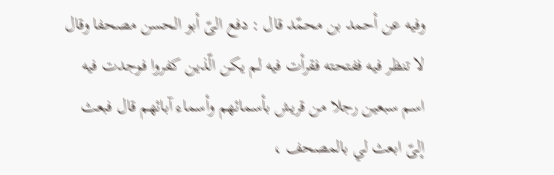وفيه عن أحمد بن محمّد قال : دفع الىّ أبو الحسن مصحفا وقال لا تنظر فيه ففتحته فقرأت فيه لم يكن الّذين كفروا فوجدت فيه اسم سبعين رجلا من قريش بأسمائهم وأسماء آبائهم قال فبعث إلىّ ابعث لي بالمصحف ،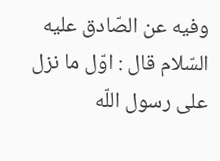وفيه عن الصّادق عليه السّلام قال : اوّل ما نزل على رسول اللّه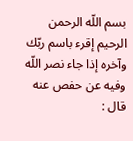بسم اللّه الرحمن الرحيم إقرء باسم ربّك وآخره إذا جاء نصر اللّه وفيه عن حفص عنه قال :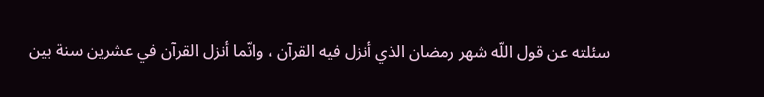سئلته عن قول اللّه شهر رمضان الذي أنزل فيه القرآن ، وانّما أنزل القرآن في عشرين سنة بين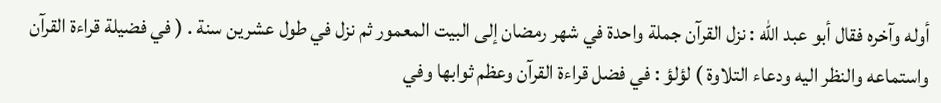أوله وآخره فقال أبو عبد اللّه : نزل القرآن جملة واحدة في شهر رمضان إلى البيت المعمور ثم نزل في طول عشرين سنة . ( في فضيلة قراءة القرآن واستماعه والنظر اليه ودعاء التلاوة ) لؤلؤ : في فضل قراءة القرآن وعظم ثوابها وفي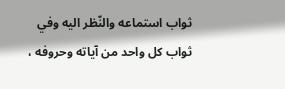ثواب استماعه والنّظر اليه وفي ثواب كل واحد من آياته وحروفه ،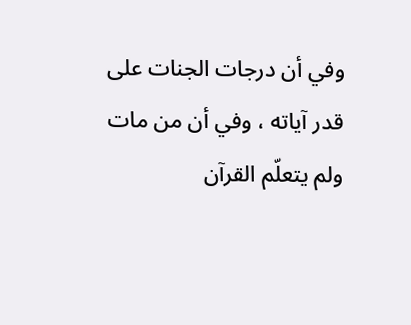وفي أن درجات الجنات على قدر آياته ، وفي أن من مات ولم يتعلّم القرآن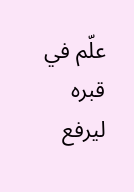علّم في قبره ليرفع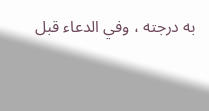به درجته ، وفي الدعاء قبل